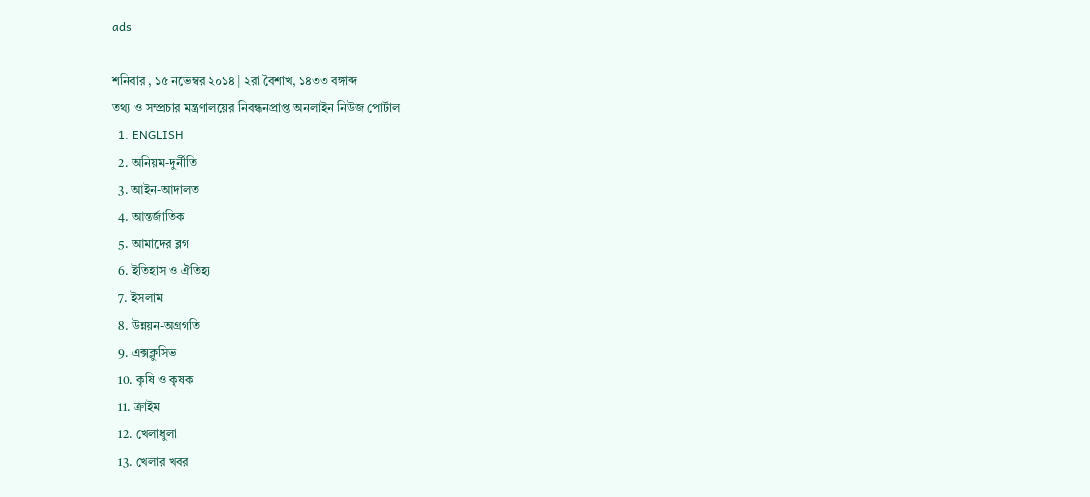ads

শনিবার , ১৫ নভেম্বর ২০১৪ | ২রা বৈশাখ, ১৪৩৩ বঙ্গাব্দ
তথ্য ও সম্প্রচার মন্ত্রণালয়ের নিবন্ধনপ্রাপ্ত অনলাইন নিউজ পোর্টাল
  1. ENGLISH
  2. অনিয়ম-দুর্নীতি
  3. আইন-আদালত
  4. আন্তর্জাতিক
  5. আমাদের ব্লগ
  6. ইতিহাস ও ঐতিহ্য
  7. ইসলাম
  8. উন্নয়ন-অগ্রগতি
  9. এক্সক্লুসিভ
  10. কৃষি ও কৃষক
  11. ক্রাইম
  12. খেলাধুলা
  13. খেলার খবর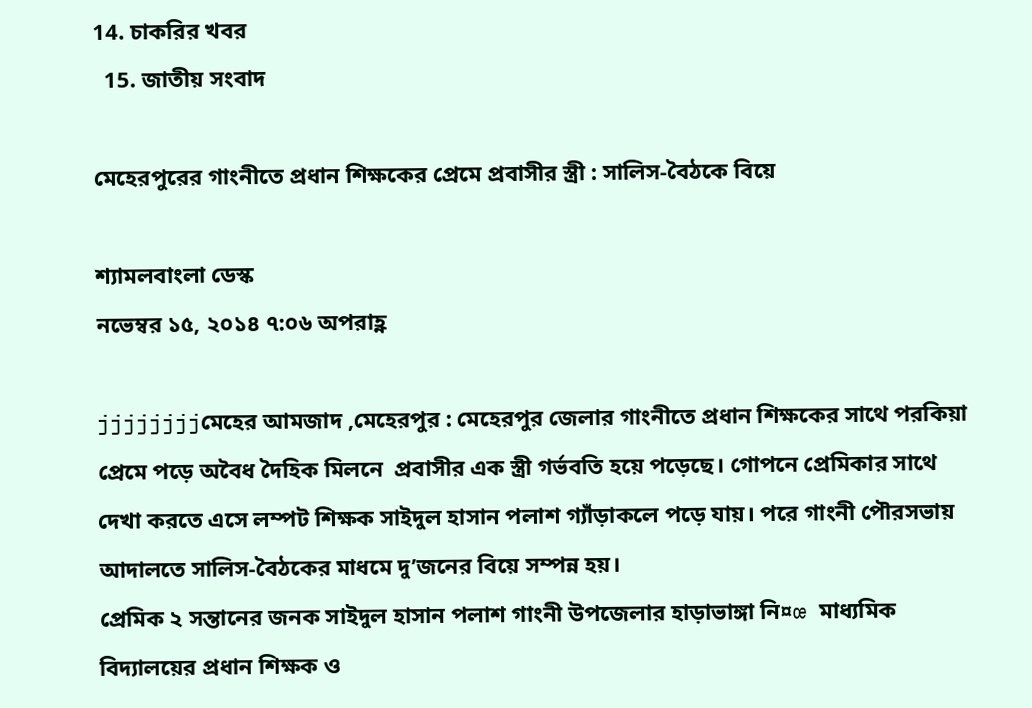14. চাকরির খবর
  15. জাতীয় সংবাদ

মেহেরপুরের গাংনীতে প্রধান শিক্ষকের প্রেমে প্রবাসীর স্ত্রী : সালিস-বৈঠকে বিয়ে

শ্যামলবাংলা ডেস্ক
নভেম্বর ১৫, ২০১৪ ৭:০৬ অপরাহ্ণ

jjjjjjjjমেহের আমজাদ ,মেহেরপুর : মেহেরপুর জেলার গাংনীতে প্রধান শিক্ষকের সাথে পরকিয়া প্রেমে পড়ে অবৈধ দৈহিক মিলনে  প্রবাসীর এক স্ত্রী গর্ভবতি হয়ে পড়েছে। গোপনে প্রেমিকার সাথে দেখা করতে এসে লম্পট শিক্ষক সাইদুল হাসান পলাশ গ্যাঁড়াকলে পড়ে যায়। পরে গাংনী পৌরসভায় আদালতে সালিস-বৈঠকের মাধমে দু’জনের বিয়ে সম্পন্ন হয়।
প্রেমিক ২ সন্তানের জনক সাইদুল হাসান পলাশ গাংনী উপজেলার হাড়াভাঙ্গা নি¤œ মাধ্যমিক বিদ্যালয়ের প্রধান শিক্ষক ও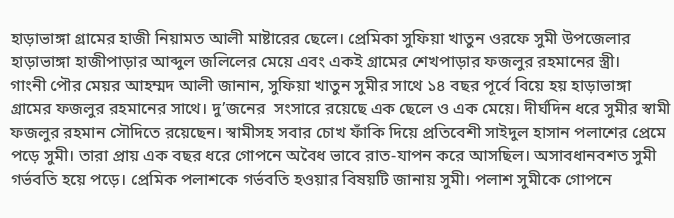হাড়াভাঙ্গা গ্রামের হাজী নিয়ামত আলী মাষ্টারের ছেলে। প্রেমিকা সুফিয়া খাতুন ওরফে সুমী উপজেলার হাড়াভাঙ্গা হাজীপাড়ার আব্দুল জলিলের মেয়ে এবং একই গ্রামের শেখপাড়ার ফজলুর রহমানের স্ত্রী।
গাংনী পৌর মেয়র আহম্মদ আলী জানান, সুফিয়া খাতুন সুমীর সাথে ১৪ বছর পূর্বে বিয়ে হয় হাড়াভাঙ্গা গ্রামের ফজলুর রহমানের সাথে। দু’জনের  সংসারে রয়েছে এক ছেলে ও এক মেয়ে। দীর্ঘদিন ধরে সুমীর স্বামী ফজলুর রহমান সৌদিতে রয়েছেন। স্বামীসহ সবার চোখ ফাঁকি দিয়ে প্রতিবেশী সাইদুল হাসান পলাশের প্রেমে পড়ে সুমী। তারা প্রায় এক বছর ধরে গোপনে অবৈধ ভাবে রাত-যাপন করে আসছিল। অসাবধানবশত সুমী গর্ভবতি হয়ে পড়ে। প্রেমিক পলাশকে গর্ভবতি হওয়ার বিষয়টি জানায় সুমী। পলাশ সুমীকে গোপনে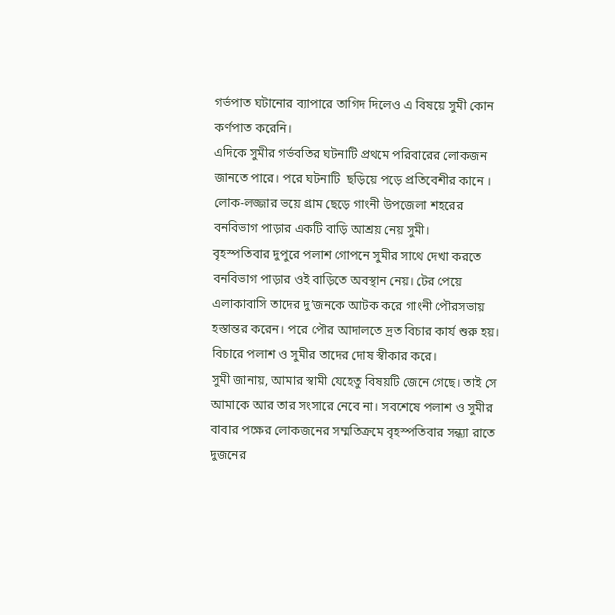গর্ভপাত ঘটানোর ব্যাপারে তাগিদ দিলেও এ বিষয়ে সুমী কোন কর্ণপাত করেনি।
এদিকে সুমীর গর্ভবতির ঘটনাটি প্রথমে পরিবারের লোকজন জানতে পারে। পরে ঘটনাটি  ছড়িয়ে পড়ে প্রতিবেশীর কানে । লোক-লজ্জার ভয়ে গ্রাম ছেড়ে গাংনী উপজেলা শহরের বনবিভাগ পাড়ার একটি বাড়ি আশ্রয় নেয় সুমী।
বৃহস্পতিবার দুপুরে পলাশ গোপনে সুমীর সাথে দেখা করতে বনবিভাগ পাড়ার ওই বাড়িতে অবস্থান নেয়। টের পেয়ে এলাকাবাসি তাদের দু’জনকে আটক করে গাংনী পৌরসভায় হস্তান্তর করেন। পরে পৌর আদালতে দ্রত বিচার কার্য শুরু হয়। বিচারে পলাশ ও সুমীর তাদের দোষ স্বীকার করে।
সুমী জানায়, আমার স্বামী যেহেতু বিষয়টি জেনে গেছে। তাই সে আমাকে আর তার সংসারে নেবে না। সবশেষে পলাশ ও সুমীর বাবার পক্ষের লোকজনের সম্মতিক্রমে বৃহস্পতিবার সন্ধ্যা রাতে দুজনের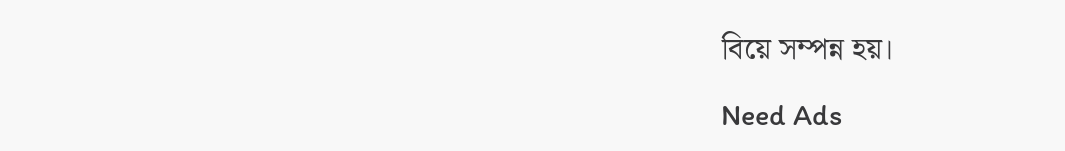বিয়ে সম্পন্ন হয়।

Need Ads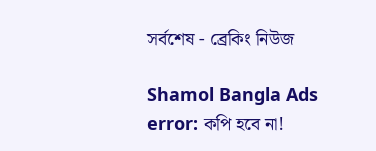সর্বশেষ - ব্রেকিং নিউজ

Shamol Bangla Ads
error: কপি হবে না!